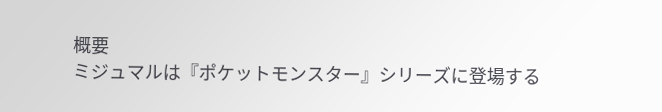概要
ミジュマルは『ポケットモンスター』シリーズに登場する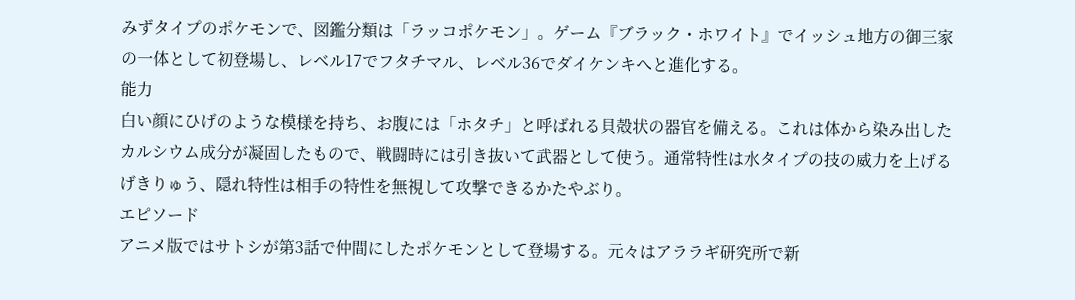みずタイプのポケモンで、図鑑分類は「ラッコポケモン」。ゲーム『ブラック・ホワイト』でイッシュ地方の御三家の一体として初登場し、レベル17でフタチマル、レベル36でダイケンキへと進化する。
能力
白い顔にひげのような模様を持ち、お腹には「ホタチ」と呼ばれる貝殻状の器官を備える。これは体から染み出したカルシウム成分が凝固したもので、戦闘時には引き抜いて武器として使う。通常特性は水タイプの技の威力を上げるげきりゅう、隠れ特性は相手の特性を無視して攻撃できるかたやぶり。
エピソード
アニメ版ではサトシが第3話で仲間にしたポケモンとして登場する。元々はアララギ研究所で新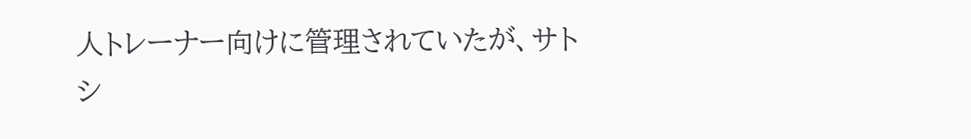人トレーナー向けに管理されていたが、サトシ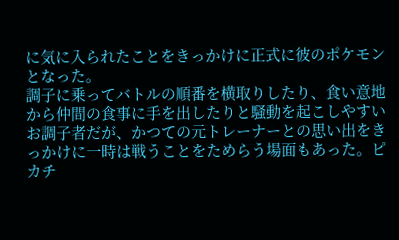に気に入られたことをきっかけに正式に彼のポケモンとなった。
調子に乗ってバトルの順番を横取りしたり、食い意地から仲間の食事に手を出したりと騒動を起こしやすいお調子者だが、かつての元トレーナーとの思い出をきっかけに一時は戦うことをためらう場面もあった。ピカチ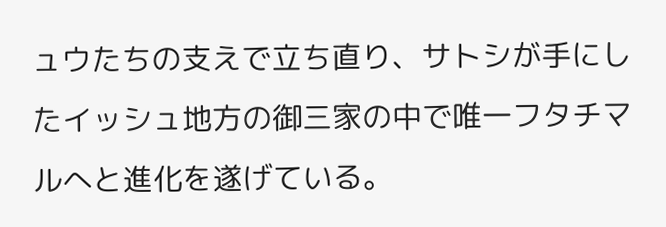ュウたちの支えで立ち直り、サトシが手にしたイッシュ地方の御三家の中で唯一フタチマルへと進化を遂げている。